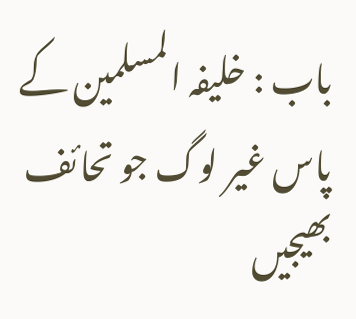باب : خلیفہ المسلمین کے پاس غیر لوگ جو تحائف بھیجیں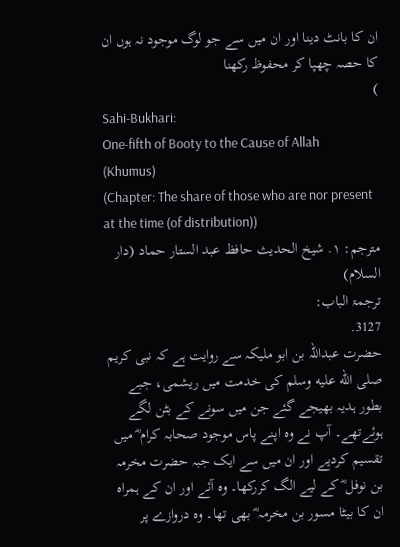ان کا بانٹ دینا اور ان میں سے جو لوگ موجود نہ ہوں ان کا حصہ چھپا کر محفوظ رکھنا
)
Sahi-Bukhari:
One-fifth of Booty to the Cause of Allah (Khumus)
(Chapter: The share of those who are nor present at the time (of distribution))
مترجم: ١. شیخ الحدیث حافظ عبد الستار حماد (دار السلام)
ترجمۃ الباب:
3127.
حضرت عبداللہ بن ابو ملیکہ سے روایت ہے کہ نبی کریم صلى الله عليه وسلم کی خدمت میں ریشمی، جبے بطور ہدیہ بھیجے گئے جن میں سونے کے بٹن لگے ہوئےتھے۔ آپ نے وہ اپنے پاس موجود صحابہ کرام ؓ میں تقسیم کردیے اور ان میں سے ایک جبہ حضرت مخرمہ بن نوفل ؓ کے لیے الگ کررکھا۔ وہ آئے اور ان کے ہمراہ ان کا بیٹا مسور بن مخرمہ ؓ بھی تھا۔ وہ دروازے پر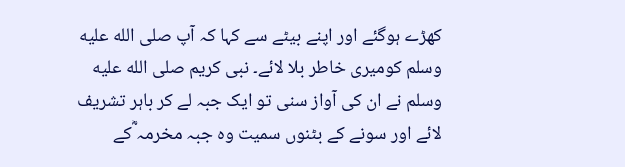کھڑے ہوگئے اور اپنے بیٹے سے کہا کہ آپ صلى الله عليه وسلم کومیری خاطر بلا لائے۔ نبی کریم صلى الله عليه وسلم نے ان کی آواز سنی تو ایک جبہ لے کر باہر تشریف لائے اور سونے کے بٹنوں سمیت وہ جبہ مخرمہ ؓکے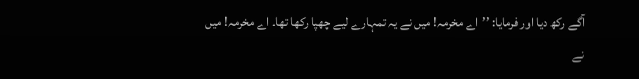آگے رکھ دیا اور فرمایا: ’’اے مخرمہ! میں نے یہ تمہارے لیے چھپا رکھا تھا۔ اے مخرمہ! میں نے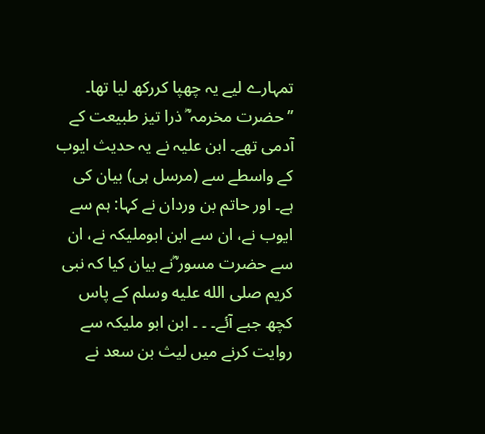تمہارے لیے یہ چھپا کررکھ لیا تھا۔ ’’حضرت مخرمہ ؓ ذرا تیز طبیعت کے آدمی تھے۔ ابن علیہ نے یہ حدیث ایوب کے واسطے سے (مرسل ہی) بیان کی ہے۔ اور حاتم بن وردان نے کہا: ہم سے ایوب نے، ان سے ابن ابوملیکہ نے، ان سے حضرت مسور ؓنے بیان کیا کہ نبی کریم صلى الله عليه وسلم کے پاس کچھ جبے آئے۔ ۔ ۔ ابن ابو ملیکہ سے روایت کرنے میں لیث بن سعد نے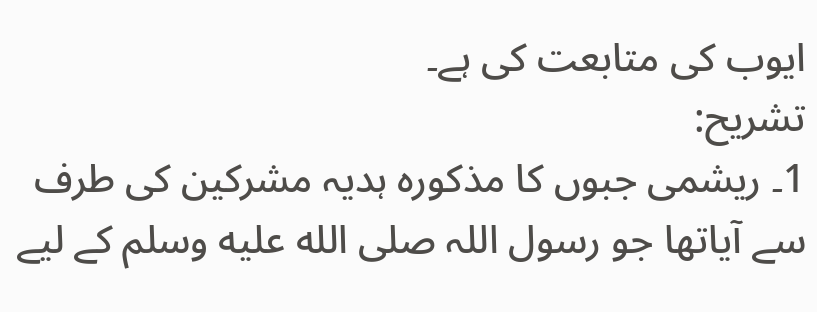ایوب کی متابعت کی ہے۔
تشریح:
1۔ ریشمی جبوں کا مذکورہ ہدیہ مشرکین کی طرف سے آیاتھا جو رسول اللہ صلى الله عليه وسلم کے لیے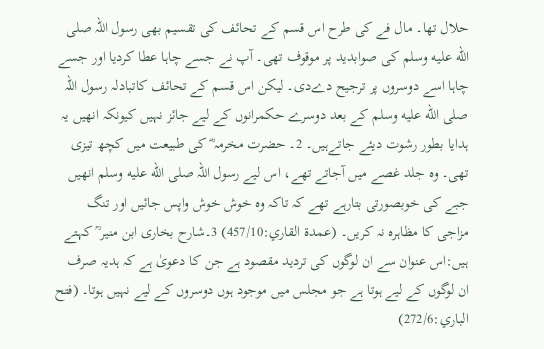حلال تھا۔ مال فے کی طرح اس قسم کے تحائف کی تقسیم بھی رسول اللہ صلى الله عليه وسلم کی صوابدید پر موقوف تھی۔ آپ نے جسے چاہا عطا کردیا اور جسے چاہا اسے دوسروں پر ترجیح دےدی۔ لیکن اس قسم کے تحائف کاتبادلہ رسول اللہ صلى الله عليه وسلم کے بعد دوسرے حکمرانوں کے لیے جائز نہیں کیونکہ انھیں یہ ہدایا بطور رشوت دیئے جاتےہیں۔ 2۔ حضرت مخرمہ ؓ کی طبیعت میں کچھ تیزی تھی۔ وہ جلد غصے میں آجاتے تھے، اس لیے رسول اللہ صلى الله عليه وسلم انھیں جبے کی خوبصورتی بتارہے تھے کہ تاکہ وہ خوش خوش واپس جائیں اور تنگ مزاجی کا مظاہرہ نہ کریں۔ (عمدة القاري:457/10) 3۔شارح بخاری ابن منیر ؒ کہتے ہیں:اس عنوان سے ان لوگوں کی تردید مقصود ہے جن کا دعویٰ ہے کہ ہدیہ صرف ان لوگوں کے لیے ہوتا ہے جو مجلس میں موجود ہوں دوسروں کے لیے نہیں ہوتا۔ (فتح الباري:272/6)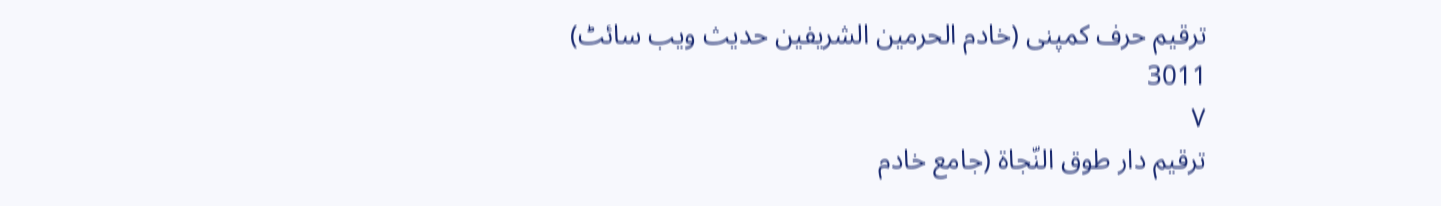ترقیم حرف کمپنی (خادم الحرمین الشریفین حدیث ویب سائٹ)
3011
٧
ترقيم دار طوق النّجاة (جامع خادم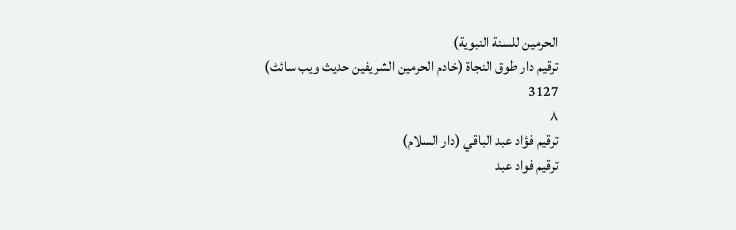الحرمين للسنة النبوية)
ترقیم دار طوق النجاۃ (خادم الحرمین الشریفین حدیث ویب سائٹ)
3127
٨
ترقيم فؤاد عبد الباقي (دار السلام)
ترقیم فواد عبد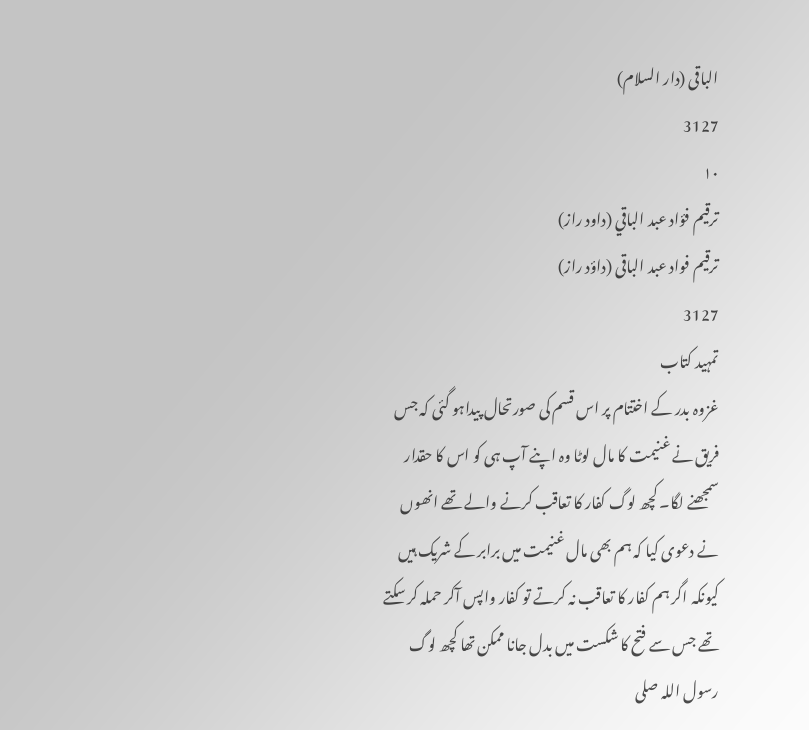الباقی (دار السلام)
3127
١٠
ترقيم فؤاد عبد الباقي (داود راز)
ترقیم فواد عبد الباقی (داؤد راز)
3127
تمہید کتاب
غزوہ بدر کے اختتام پر اس قسم کی صورتحال پیداہو گئی کہ جس فریق نے غنیمت کا مال لوٹا وہ اپنے آپ ہی کو اس کا حقدار سمجھنے لگا۔ کچھ لوگ کفار کا تعاقب کرنے والے تھے انھوں نے دعوی کیا کہ ہم بھی مال غنیمت میں برابر کے شریک ہیں کیونکہ اگر ہم کفار کا تعاقب نہ کرتے تو کفار واپس آکر حملہ کر سکتے تھے جس سے فتح کا شکست میں بدل جانا ممکن تھا کچھ لوگ رسول اللہ صلی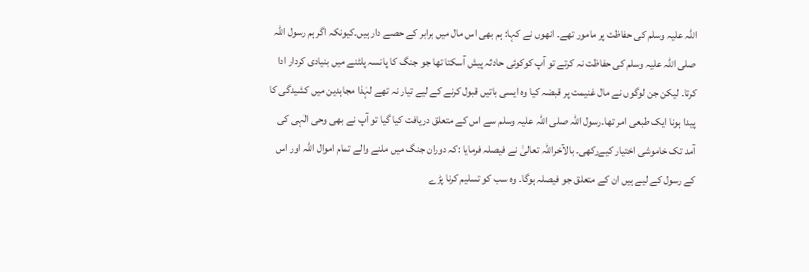اللہ علیہ وسلم کی حفاظت پر مامور تھے۔ انھوں نے کہا: ہم بھی اس مال میں برابر کے حصے دار ہیں۔کیونکہ اگر ہم رسول اللہ صلی اللہ علیہ وسلم کی حفاظت نہ کرتے تو آپ کوکوئی حادثہ پیش آسکتا تھا جو جنگ کا پانسہ پلٹنے میں بنیادی کردار ادا کرتا۔ لیکن جن لوگوں نے مال غنیمت پر قبضہ کیا وہ ایسی باتیں قبول کرنے کے لیے تیار نہ تھے لہٰذا مجاہدین میں کشیدگی کا پیدا ہونا ایک طبعی امر تھا۔رسول اللہ صلی اللہ علیہ وسلم سے اس کے متعلق دریافت کیا گیا تو آپ نے بھی وحی الٰہی کی آمد تک خاموشی اختیار کیےرکھی۔ بالآخراللہ تعالیٰ نے فیصلہ فرمایا :کہ دوران جنگ میں ملنے والے تمام اموال اللہ اور اس کے رسول کے لیے ہیں ان کے متعلق جو فیصلہ ہوگا۔ وہ سب کو تسلیم کرنا پڑے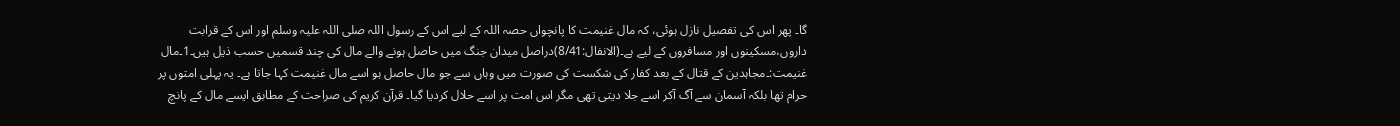گا۔ پھر اس کی تفصیل نازل ہوئی، کہ مال غنیمت کا پانچواں حصہ اللہ کے لیے اس کے رسول اللہ صلی اللہ علیہ وسلم اور اس کے قرابت داروں،مسکینوں اور مسافروں کے لیے ہے۔(الانفال:8/41)دراصل میدان جنگ میں حاصل ہونے والے مال کی چند قسمیں حسب ذیل ہیں۔1۔مال غنیمت:۔مجاہدین کے قتال کے بعد کفار کی شکست کی صورت میں وہاں سے جو مال حاصل ہو اسے مال غنیمت کہا جاتا ہے۔ یہ پہلی امتوں پر حرام تھا بلکہ آسمان سے آگ آکر اسے جلا دیتی تھی مگر اس امت پر اسے حلال کردیا گیا۔ قرآن کریم کی صراحت کے مطابق ایسے مال کے پانچ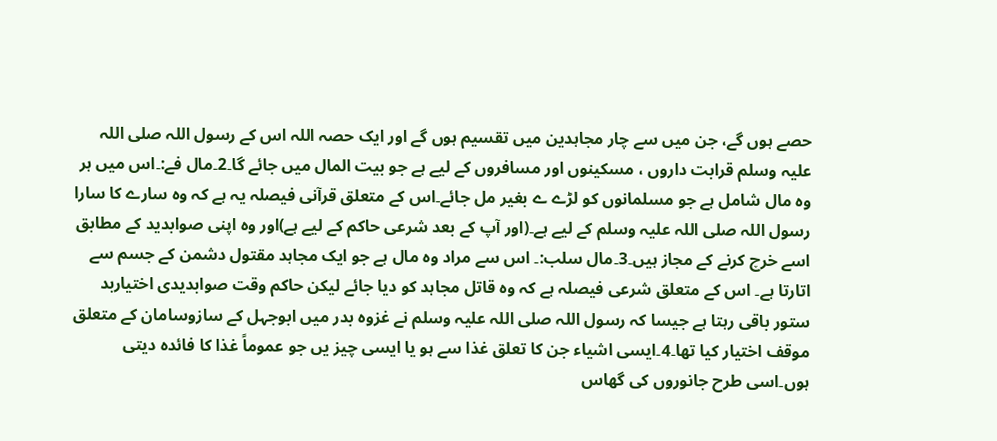حصے ہوں گے، جن میں سے چار مجاہدین میں تقسیم ہوں گے اور ایک حصہ اللہ اس کے رسول اللہ صلی اللہ علیہ وسلم قرابت داروں ، مسکینوں اور مسافروں کے لیے ہے جو بیت المال میں جائے گا۔2۔مال فے:۔اس میں ہر وہ مال شامل ہے جو مسلمانوں کو لڑے ے بغیر مل جائے۔اس کے متعلق قرآنی فیصلہ یہ ہے کہ وہ سارے کا سارا رسول اللہ صلی اللہ علیہ وسلم کے لیے ہے۔(اور آپ کے بعد شرعی حاکم کے لیے ہے)اور وہ اپنی صوابدید کے مطابق اسے خرچ کرنے کے مجاز ہیں۔3۔مال سلب:۔ اس سے مراد وہ مال ہے جو ایک مجاہد مقتول دشمن کے جسم سے اتارتا ہے۔ اس کے متعلق شرعی فیصلہ ہے کہ وہ قاتل مجاہد کو دیا جائے لیکن حاکم وقت صوابدیدی اختیاربد ستور باقی رہتا ہے جیسا کہ رسول اللہ صلی اللہ علیہ وسلم نے غزوہ بدر میں ابوجہل کے سازوسامان کے متعلق موقف اختیار کیا تھا۔4۔ایسی اشیاء جن کا تعلق غذا سے ہو یا ایسی چیز یں جو عموماً غذا کا فائدہ دیتی ہوں۔اسی طرح جانوروں کی گھاس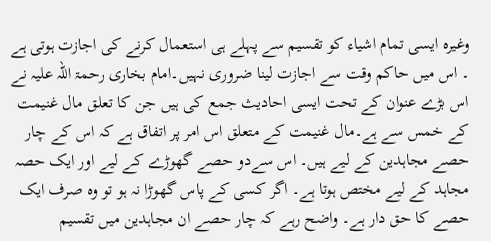وغیرہ ایسی تمام اشیاء کو تقسیم سے پہلے ہی استعمال کرنے کی اجازت ہوتی ہے ۔ اس میں حاکم وقت سے اجازت لینا ضروری نہیں۔امام بخاری رحمۃ اللہ علیہ نے اس بڑے عنوان کے تحت ایسی احادیث جمع کی ہیں جن کا تعلق مال غنیمت کے خمس سے ہے۔مال غنیمت کے متعلق اس امر پر اتفاق ہے کہ اس کے چار حصے مجاہدین کے لیے ہیں۔ اس سےدو حصے گھوڑے کے لیے اور ایک حصہ مجاہد کے لیے مختص ہوتا ہے۔ اگر کسی کے پاس گھوڑا نہ ہو تو وہ صرف ایک حصے کا حق دار ہے۔ واضح رہے کہ چار حصے ان مجاہدین میں تقسیم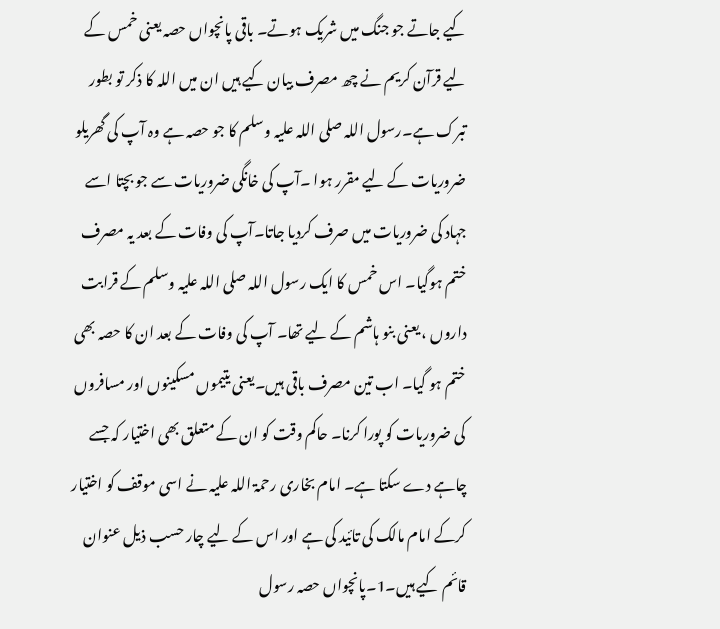کیے جاتے جو جنگ میں شریک ہوتے۔ باقی پانچواں حصہ یعنی خمس کے لیے قرآن کریم نے چھ مصرف بیان کیے ہیں ان میں اللہ کا ذکر تو بطور تبرک ہے۔رسول اللہ صلی اللہ علیہ وسلم کا جو حصہ ہے وہ آپ کی گھریلو ضروریات کے لیے مقرر ہوا ۔آپ کی خانگی ضروریات سے جو بچتا اسے جہاد کی ضروریات میں صرف کردیا جاتا۔آپ کی وفات کے بعد یہ مصرف ختم ہوگیا۔ اس خمس کا ایک رسول اللہ صلی اللہ علیہ وسلم کے قرابت داروں ، یعنی بنو ہاشم کے لیے تھا۔ آپ کی وفات کے بعد ان کا حصہ بھی ختم ہو گیا۔ اب تین مصرف باقی ہیں۔یعنی یتیموں مسکینوں اور مسافروں کی ضروریات کو پورا کرنا۔ حاکم وقت کو ان کے متعلق بھی اختیار کہ جسے چاہے دے سکتا ہے۔ امام بخاری رحمۃ اللہ علیہ نے اسی موقف کو اختیار کرکے امام مالک کی تائید کی ہے اور اس کے لیے چار حسب ذیل عنوان قائم کیے ہیں۔1۔پانچواں حصہ رسول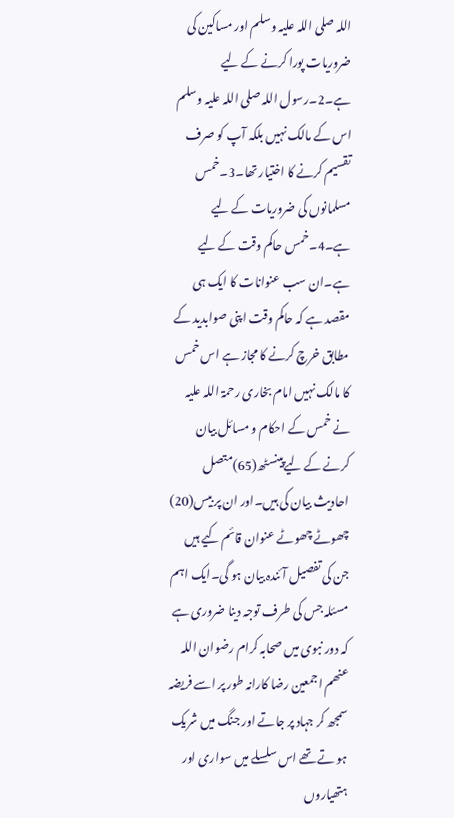اللہ صلی اللہ علیہ وسلم اور مساکین کی ضروریات پورا کرنے کے لیے ہے۔2۔رسول اللہ صلی اللہ علیہ وسلم اس کے مالک نہیں بلکہ آپ کو صرف تقسیم کرنے کا اختیار تھا۔3۔خمس مسلمانوں کی ضروریات کے لیے ہے۔4۔خمس حاکم وقت کے لیے ہے۔ان سب عنوانات کا ایک ہی مقصد ہے کہ حاکم وقت اپنی صوابدید کے مطابق خرچ کرنے کا مجاز ہے اس خمس کا مالک نہیں امام بخاری رحمۃ اللہ علیہ نے خمس کے احکام و مسائل بیان کرنے کے لیےپینسٹھ(65)متصل احادیث بیان کی ہیں۔اور ان پر بیس(20) چھوٹے چھوٹے عنوان قائم کیے ہیں جن کی تفصیل آئندہ بیان ہو گی۔ایک اہم مسئلہ جس کی طرف توجہ دینا ضروری ہے کہ دور نبوی میں صحابہ کرام رضوان اللہ عنھم اجمعین رضا کارانہ طور پر اسے فریضہ سمجھ کر جہاد پر جاتے اور جنگ میں شریک ہو تے تھے اس سلسلے میں سواری اور ہتھیاروں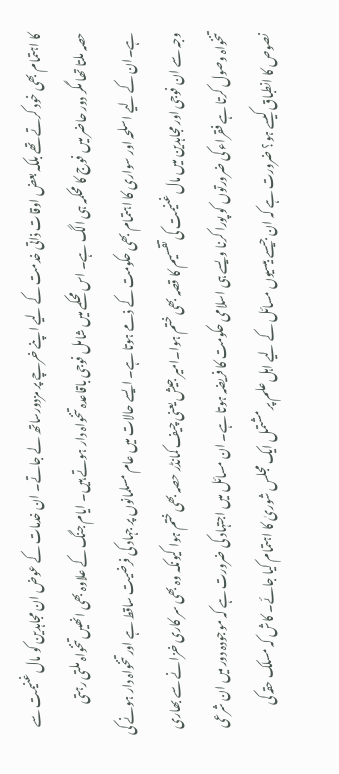کا اہتمام بھی خود کرتے تھے بلکہ بعض اوقات ذاتی خدمت کے لیے اپنے خرچے پر مزدورساتھ لے جاتے۔ ان خدمات کے عوض ان مجاہدین کو مال غنیمت سے حصہ ملتا تھا مگر دور حاضر میں فوج کا محکمہ ہی الگ ہے۔ اس محکمے میں شامل فوجی باقاعدہ تنخواہ دار ہوتے ہیں۔ ایام جنگ کے علاوہ بھی انھیں تنخواہ ملتی رہتی ہے۔ان کے لیے اسلحہ اور سواری کا اہتمام بھی حکومت کے ذمے ہوتا ہے۔ ایسے حالات میں عام مسلمانوں پر جہاد کی فرضیت ساقط ہے اور تنخواہ دار ہونے کی وجہ سے ان فوجی اور مجاہدین میں مال غنیمت کی تقسیم کا قصہ بھی ختم ہوا۔امیر جیش یعنی چیف کمانڈر حصہ بھی ختم ہوا کیونکہ وہ بھی سر کاری خزانے سے بھاری تنخواہ وصول کرتا ہے فقراء کی ضرورتوں کو پورا کرنا ویسے ہی اسلامی حکومت کا فریضہ ہوتا ہے۔ ان مسائل میں اجتہاد کی ضرورت ہے کہ موجودہ دور میں ان شرعی نصوص کا انطباق کیسے ہو؟ ضرورت ہے کہ ان جیسے بیسیوں مسائل کے لیے اہل علم پر مشتمل ایک مجلس شوریٰ کا اہتمام کیا جائے۔ کاش کہ مسلک حقہ کی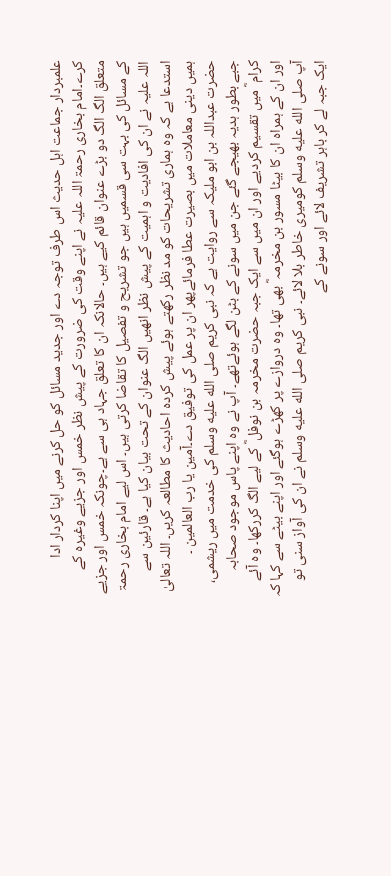علمبردار جماعت اہل حدیث اس طرف توجہ دے اور جدید مسائل کو حل کرنے میں اپنا کردار ادا کرے۔امام بخاری رحمۃ اللہ علیہ نے اپنے وقت کی ضرورت کے پیش نظر خمس اور جزیے وغیرہ کے متعلق الگ الگ دو بڑے عنوان قائم کیے ہیں۔ حالانکہ ان کا تعلق جہاد ہی سے ہے۔چونکہ خمس اور جزیے کے مسائل کی بہت سی قسمیں ہیں جو تشریح و تفصیل کا تقاضا کرتی ہیں۔ اس لیے امام بخاری رحمۃ اللہ علیہ نے ان کی افادیت و اہمیت کے پیش نظر انھیں الگ عنوان کے تحت بیان کیا ہے۔ قارئین سے استدعا ہے کہ وہ ہماری تشریحات کو مد نظر رکھتے ہوئے پیش کردہ احادیث کا مطالعہ کریں۔ اللہ تعالیٰ ہمیں دینی معاملات میں بصیرت عطا فرمائےپھر ان پر عمل کی توفیق دے۔آمین یا رب العالمین ۔
حضرت عبداللہ بن ابو ملیکہ سے روایت ہے کہ نبی کریم صلى الله عليه وسلم کی خدمت میں ریشمی، جبے بطور ہدیہ بھیجے گئے جن میں سونے کے بٹن لگے ہوئےتھے۔ آپ نے وہ اپنے پاس موجود صحابہ کرام ؓ میں تقسیم کردیے اور ان میں سے ایک جبہ حضرت مخرمہ بن نوفل ؓ کے لیے الگ کررکھا۔ وہ آئے اور ان کے ہمراہ ان کا بیٹا مسور بن مخرمہ ؓ بھی تھا۔ وہ دروازے پر کھڑے ہوگئے اور اپنے بیٹے سے کہا کہ آپ صلى الله عليه وسلم کومیری خاطر بلا لائے۔ نبی کریم صلى الله عليه وسلم نے ان کی آواز سنی تو ایک جبہ لے کر باہر تشریف لائے اور سونے کے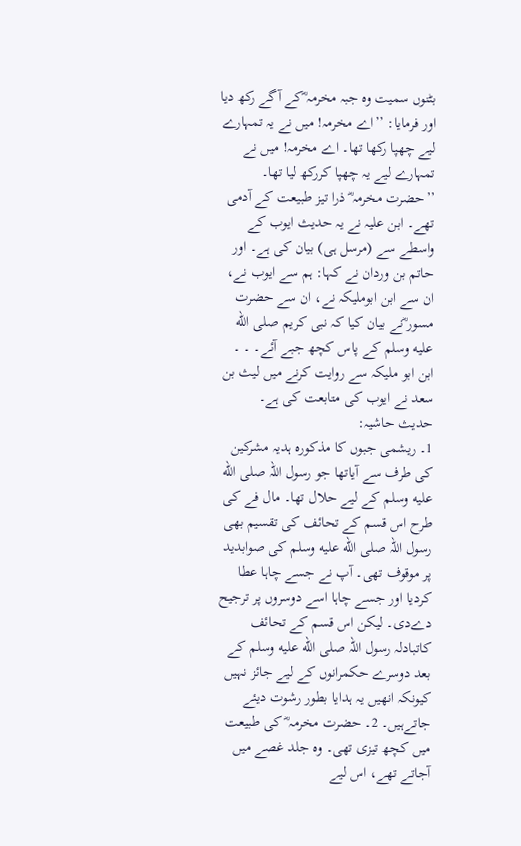بٹنوں سمیت وہ جبہ مخرمہ ؓکے آگے رکھ دیا اور فرمایا: ’’اے مخرمہ! میں نے یہ تمہارے لیے چھپا رکھا تھا۔ اے مخرمہ! میں نے تمہارے لیے یہ چھپا کررکھ لیا تھا۔ ’’حضرت مخرمہ ؓ ذرا تیز طبیعت کے آدمی تھے۔ ابن علیہ نے یہ حدیث ایوب کے واسطے سے (مرسل ہی) بیان کی ہے۔ اور حاتم بن وردان نے کہا: ہم سے ایوب نے، ان سے ابن ابوملیکہ نے، ان سے حضرت مسور ؓنے بیان کیا کہ نبی کریم صلى الله عليه وسلم کے پاس کچھ جبے آئے۔ ۔ ۔ ابن ابو ملیکہ سے روایت کرنے میں لیث بن سعد نے ایوب کی متابعت کی ہے۔
حدیث حاشیہ:
1۔ ریشمی جبوں کا مذکورہ ہدیہ مشرکین کی طرف سے آیاتھا جو رسول اللہ صلى الله عليه وسلم کے لیے حلال تھا۔ مال فے کی طرح اس قسم کے تحائف کی تقسیم بھی رسول اللہ صلى الله عليه وسلم کی صوابدید پر موقوف تھی۔ آپ نے جسے چاہا عطا کردیا اور جسے چاہا اسے دوسروں پر ترجیح دےدی۔ لیکن اس قسم کے تحائف کاتبادلہ رسول اللہ صلى الله عليه وسلم کے بعد دوسرے حکمرانوں کے لیے جائز نہیں کیونکہ انھیں یہ ہدایا بطور رشوت دیئے جاتےہیں۔ 2۔ حضرت مخرمہ ؓ کی طبیعت میں کچھ تیزی تھی۔ وہ جلد غصے میں آجاتے تھے، اس لیے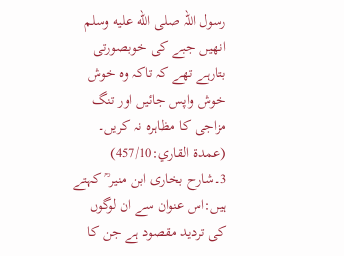رسول اللہ صلى الله عليه وسلم انھیں جبے کی خوبصورتی بتارہے تھے کہ تاکہ وہ خوش خوش واپس جائیں اور تنگ مزاجی کا مظاہرہ نہ کریں۔ (عمدة القاري:457/10) 3۔شارح بخاری ابن منیر ؒ کہتے ہیں:اس عنوان سے ان لوگوں کی تردید مقصود ہے جن کا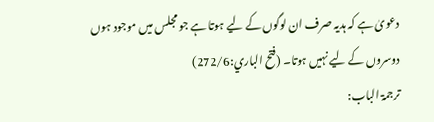دعویٰ ہے کہ ہدیہ صرف ان لوگوں کے لیے ہوتا ہے جو مجلس میں موجود ہوں دوسروں کے لیے نہیں ہوتا۔ (فتح الباري:272/6)
ترجمۃ الباب: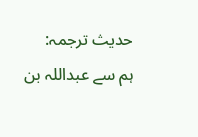حدیث ترجمہ:
ہم سے عبداللہ بن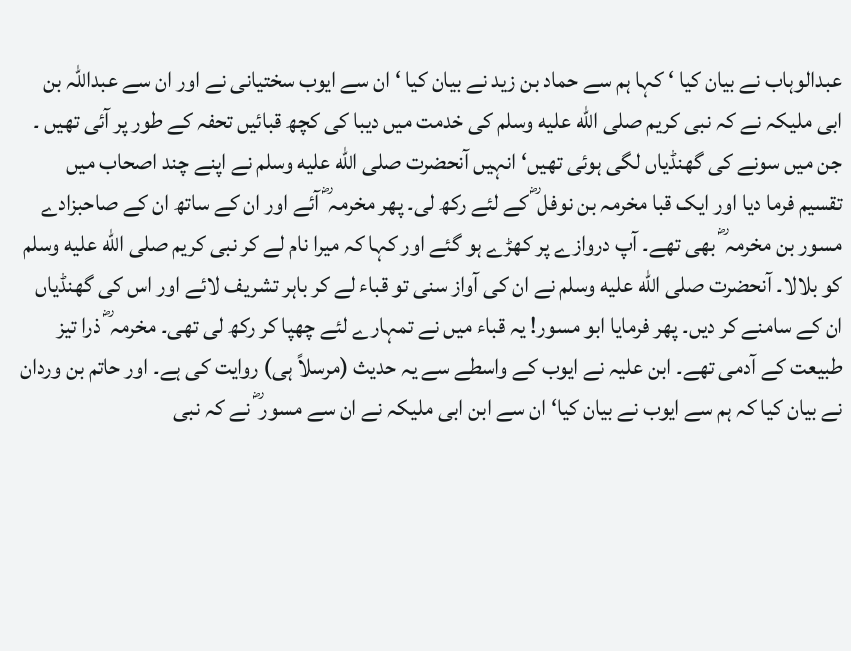عبدالوہاب نے بیان کیا ‘ کہا ہم سے حماد بن زید نے بیان کیا ‘ ان سے ایوب سختیانی نے اور ان سے عبداللہ بن ابی ملیکہ نے کہ نبی کریم صلى الله عليه وسلم کی خدمت میں دیبا کی کچھ قبائیں تحفہ کے طور پر آئی تھیں ۔ جن میں سونے کی گھنڈیاں لگی ہوئی تھیں‘ انہیں آنحضرت صلى الله عليه وسلم نے اپنے چند اصحاب میں تقسیم فرما دیا اور ایک قبا مخرمہ بن نوفل ؓ کے لئے رکھ لی۔ پھر مخرمہ ؓ آئے اور ان کے ساتھ ان کے صاحبزادے مسور بن مخرمہ ؓ بھی تھے۔ آپ دروازے پر کھڑے ہو گئے اور کہا کہ میرا نام لے کر نبی کریم صلى الله عليه وسلم کو بلالا۔ آنحضرت صلى الله عليه وسلم نے ان کی آواز سنی تو قباء لے کر باہر تشریف لائے اور اس کی گھنڈیاں ان کے سامنے کر دیں۔ پھر فرمایا ابو مسور! یہ قباء میں نے تمہارے لئے چھپا کر رکھ لی تھی۔ مخرمہ ؓ ذرا تیز طبیعت کے آدمی تھے۔ ابن علیہ نے ایوب کے واسطے سے یہ حدیث (مرسلاً ہی) روایت کی ہے۔ اور حاتم بن وردان نے بیان کیا کہ ہم سے ایوب نے بیان کیا‘ ان سے ابن ابی ملیکہ نے ان سے مسور ؓ نے کہ نبی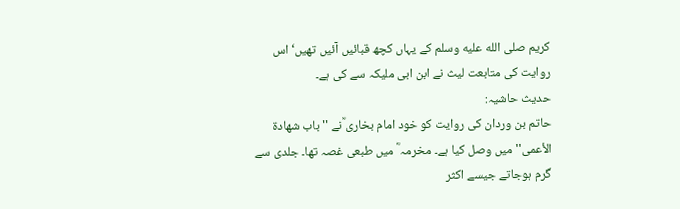کریم صلى الله عليه وسلم کے یہاں کچھ قبائیں آئیں تھیں‘ اس روایت کی متابعت لیث نے ابن ابی ملیکہ سے کی ہے۔
حدیث حاشیہ:
حاتم بن وردان کی روایت کو خود امام بخاری ؒنے ''باب شهادة الأعمی'' میں وصل کیا ہے۔ مخرمہ ؓ میں طبعی غصہ تھا۔ جلدی سے گرم ہوجاتے جیسے اکثر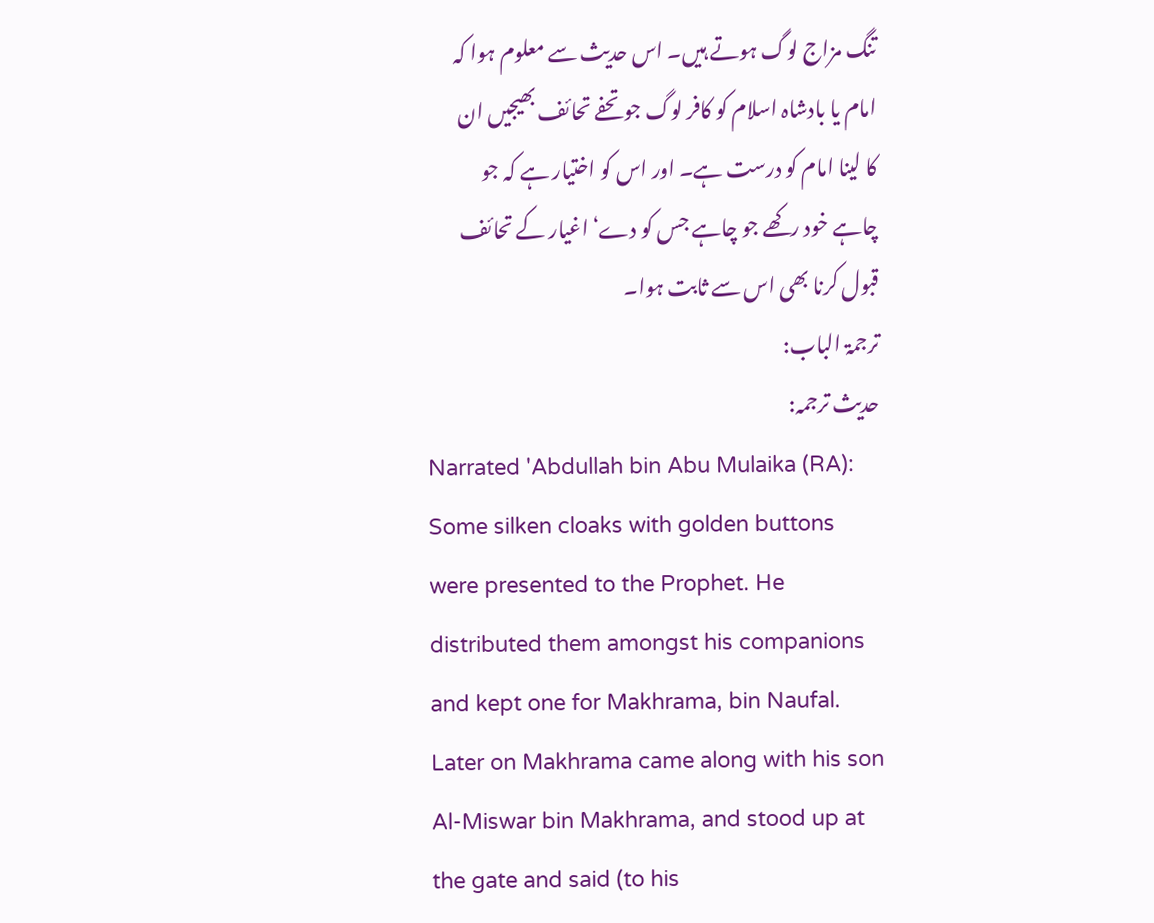تنگ مزاج لوگ ہوتے ہیں۔ اس حدیث سے معلوم ہوا کہ امام یا بادشاہ اسلام کو کافر لوگ جو تحفے تحائف بھیجیں ان کا لینا امام کو درست ہے۔ اور اس کو اختیار ہے کہ جو چاہے خود رکھے جو چاہے جس کو دے‘ اغیار کے تحائف قبول کرنا بھی اس سے ثابت ہوا۔
ترجمۃ الباب:
حدیث ترجمہ:
Narrated 'Abdullah bin Abu Mulaika (RA): Some silken cloaks with golden buttons were presented to the Prophet. He distributed them amongst his companions and kept one for Makhrama, bin Naufal. Later on Makhrama came along with his son Al-Miswar bin Makhrama, and stood up at the gate and said (to his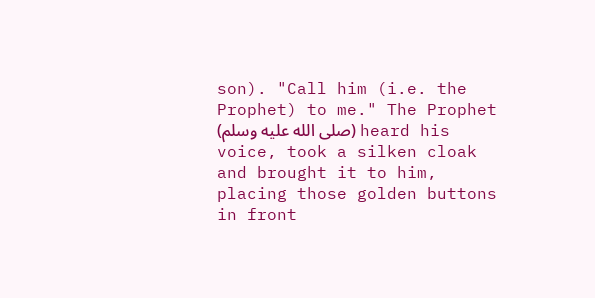son). "Call him (i.e. the Prophet) to me." The Prophet (صلى الله عليه وسلم) heard his voice, took a silken cloak and brought it to him, placing those golden buttons in front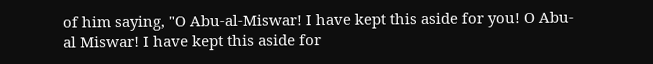of him saying, "O Abu-al-Miswar! I have kept this aside for you! O Abu-al Miswar! I have kept this aside for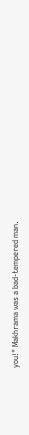you!" Makhrama was a bad-tempered man.